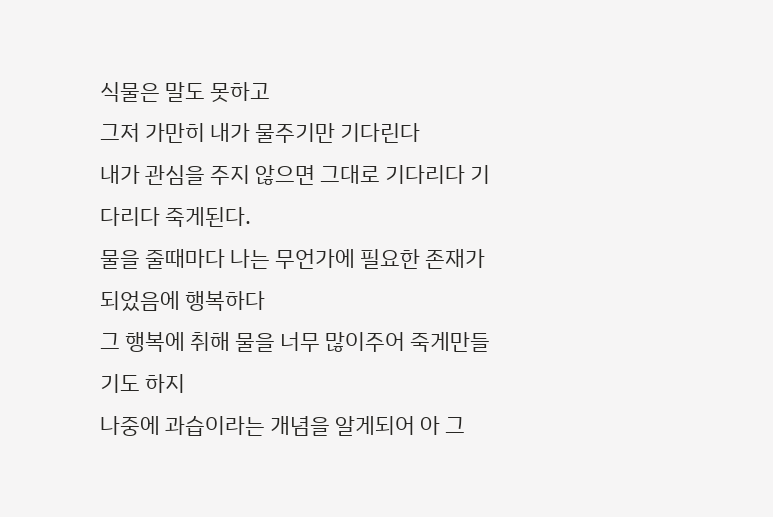식물은 말도 못하고
그저 가만히 내가 물주기만 기다린다
내가 관심을 주지 않으면 그대로 기다리다 기다리다 죽게된다.
물을 줄때마다 나는 무언가에 필요한 존재가 되었음에 행복하다
그 행복에 취해 물을 너무 많이주어 죽게만들기도 하지
나중에 과습이라는 개념을 알게되어 아 그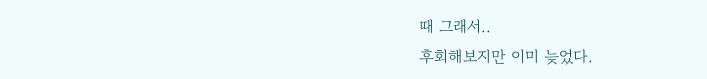때 그래서..
후회해보지만 이미 늦었다.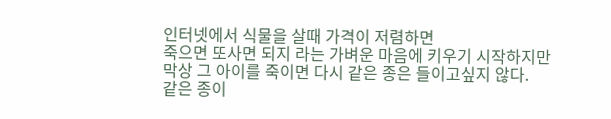인터넷에서 식물을 살때 가격이 저렴하면
죽으면 또사면 되지 라는 가벼운 마음에 키우기 시작하지만
막상 그 아이를 죽이면 다시 같은 종은 들이고싶지 않다.
같은 종이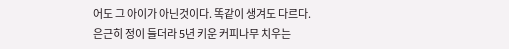어도 그 아이가 아닌것이다. 똑같이 생겨도 다르다.
은근히 정이 들더라 5년 키운 커피나무 치우는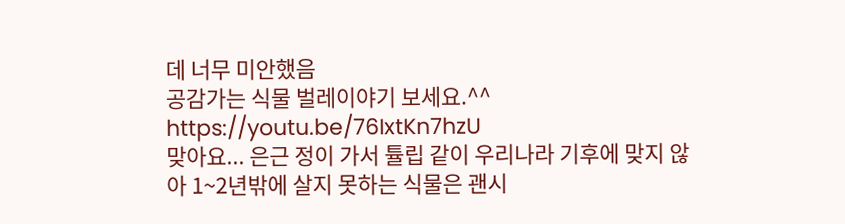데 너무 미안했음
공감가는 식물 벌레이야기 보세요.^^
https://youtu.be/76IxtKn7hzU
맞아요... 은근 정이 가서 튤립 같이 우리나라 기후에 맞지 않아 1~2년밖에 살지 못하는 식물은 괜시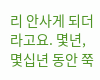리 안사게 되더라고요. 몇년, 몇십년 동안 쭉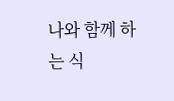나와 함께 하는 식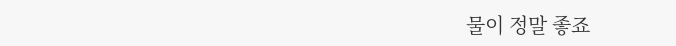물이 정말 좋죠